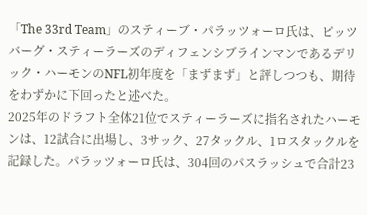「The 33rd Team」のスティーブ・パラッツォーロ氏は、ピッツバーグ・スティーラーズのディフェンシブラインマンであるデリック・ハーモンのNFL初年度を「まずまず」と評しつつも、期待をわずかに下回ったと述べた。
2025年のドラフト全体21位でスティーラーズに指名されたハーモンは、12試合に出場し、3サック、27タックル、1ロスタックルを記録した。パラッツォーロ氏は、304回のパスラッシュで合計23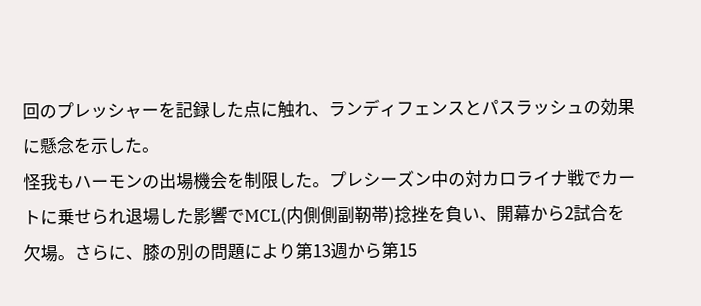回のプレッシャーを記録した点に触れ、ランディフェンスとパスラッシュの効果に懸念を示した。
怪我もハーモンの出場機会を制限した。プレシーズン中の対カロライナ戦でカートに乗せられ退場した影響でMCL(内側側副靭帯)捻挫を負い、開幕から2試合を欠場。さらに、膝の別の問題により第13週から第15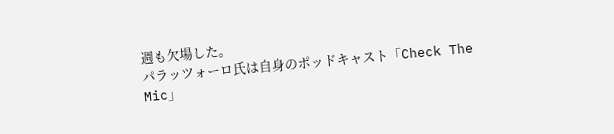週も欠場した。
パラッツォーロ氏は自身のポッドキャスト「Check The Mic」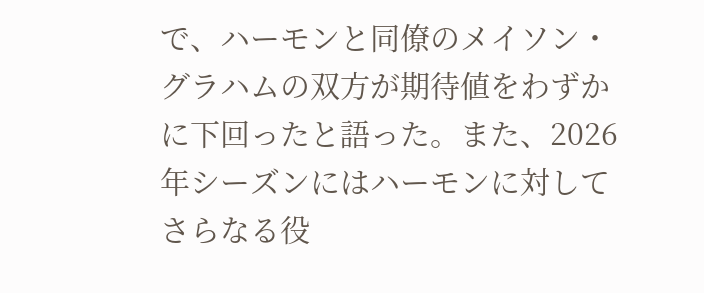で、ハーモンと同僚のメイソン・グラハムの双方が期待値をわずかに下回ったと語った。また、2026年シーズンにはハーモンに対してさらなる役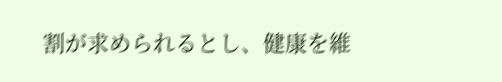割が求められるとし、健康を維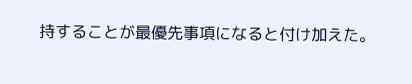持することが最優先事項になると付け加えた。